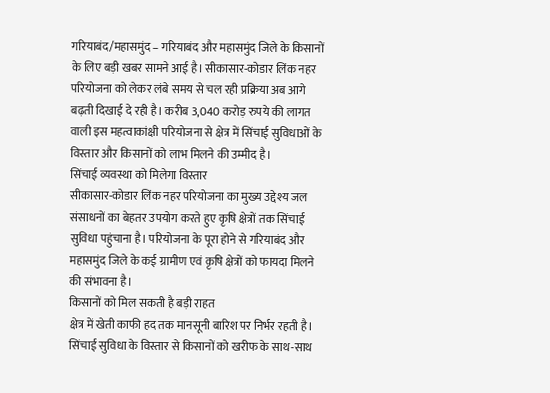गरियाबंद/महासमुंद – गरियाबंद और महासमुंद जिले के किसानों के लिए बड़ी खबर सामने आई है। सीकासार-कोडार लिंक नहर परियोजना को लेकर लंबे समय से चल रही प्रक्रिया अब आगे बढ़ती दिखाई दे रही है। करीब 3,040 करोड़ रुपये की लागत वाली इस महत्वाकांक्षी परियोजना से क्षेत्र में सिंचाई सुविधाओं के विस्तार और किसानों को लाभ मिलने की उम्मीद है।
सिंचाई व्यवस्था को मिलेगा विस्तार
सीकासार-कोडार लिंक नहर परियोजना का मुख्य उद्देश्य जल संसाधनों का बेहतर उपयोग करते हुए कृषि क्षेत्रों तक सिंचाई सुविधा पहुंचाना है। परियोजना के पूरा होने से गरियाबंद और महासमुंद जिले के कई ग्रामीण एवं कृषि क्षेत्रों को फायदा मिलने की संभावना है।
किसानों को मिल सकती है बड़ी राहत
क्षेत्र में खेती काफी हद तक मानसूनी बारिश पर निर्भर रहती है। सिंचाई सुविधा के विस्तार से किसानों को खरीफ के साथ-साथ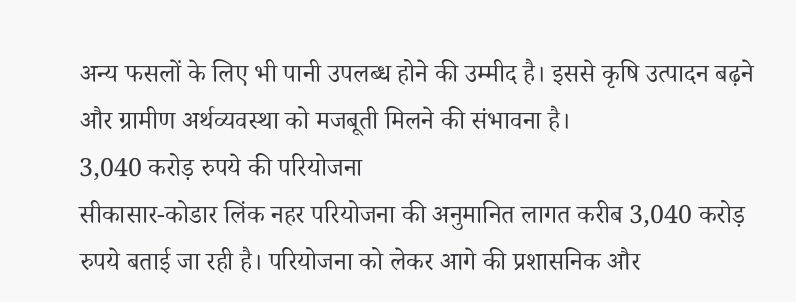अन्य फसलों के लिए भी पानी उपलब्ध होने की उम्मीद है। इससे कृषि उत्पादन बढ़ने और ग्रामीण अर्थव्यवस्था को मजबूती मिलने की संभावना है।
3,040 करोड़ रुपये की परियोजना
सीकासार-कोडार लिंक नहर परियोजना की अनुमानित लागत करीब 3,040 करोड़ रुपये बताई जा रही है। परियोजना को लेकर आगे की प्रशासनिक और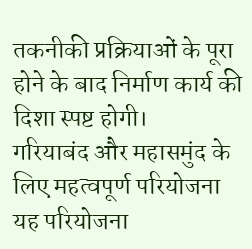तकनीकी प्रक्रियाओं के पूरा होने के बाद निर्माण कार्य की दिशा स्पष्ट होगी।
गरियाबंद और महासमुंद के लिए महत्वपूर्ण परियोजना
यह परियोजना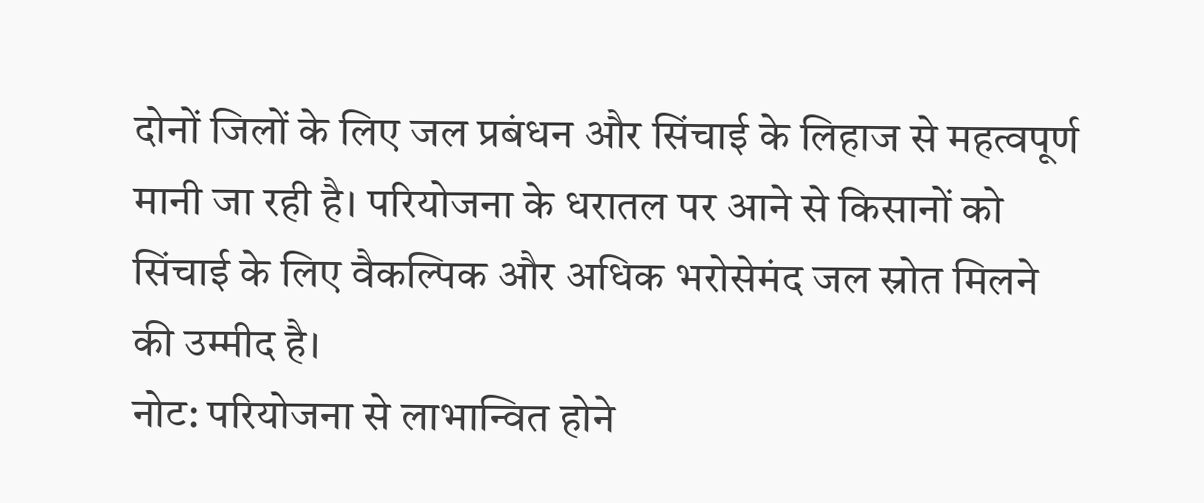दोनों जिलों के लिए जल प्रबंधन और सिंचाई के लिहाज से महत्वपूर्ण मानी जा रही है। परियोजना के धरातल पर आने से किसानों को सिंचाई के लिए वैकल्पिक और अधिक भरोसेमंद जल स्रोत मिलने की उम्मीद है।
नोट: परियोजना से लाभान्वित होने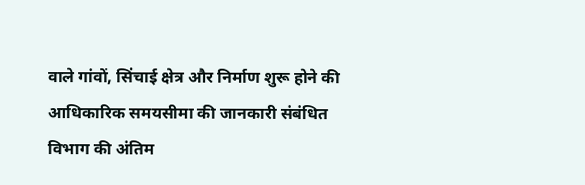वाले गांवों, सिंचाई क्षेत्र और निर्माण शुरू होने की आधिकारिक समयसीमा की जानकारी संबंधित विभाग की अंतिम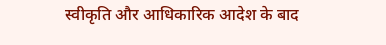स्वीकृति और आधिकारिक आदेश के बाद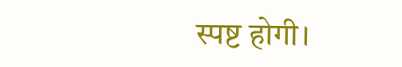स्पष्ट होगी।